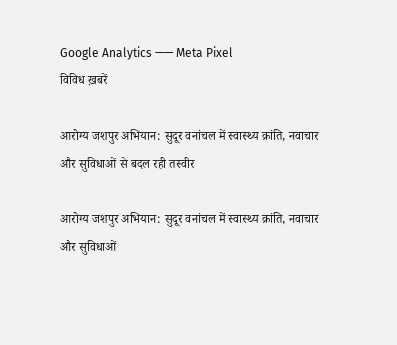Google Analytics —— Meta Pixel
विविध ख़बरें

आरोग्य जशपुर अभियान: सुदूर वनांचल में स्वास्थ्य क्रांति, नवाचार और सुविधाओं से बदल रही तस्वीर

आरोग्य जशपुर अभियान: सुदूर वनांचल में स्वास्थ्य क्रांति, नवाचार और सुविधाओं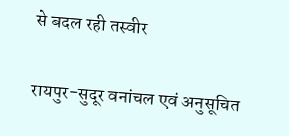से बदल रही तस्वीर

रायपुर-सुदूर वनांचल एवं अनुसूचित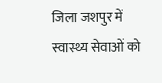जिला जशपुर में स्वास्थ्य सेवाओं को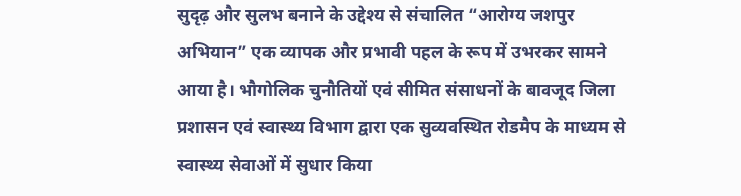सुदृढ़ और सुलभ बनाने के उद्देश्य से संचालित “आरोग्य जशपुर अभियान” एक व्यापक और प्रभावी पहल के रूप में उभरकर सामने आया है। भौगोलिक चुनौतियों एवं सीमित संसाधनों के बावजूद जिला प्रशासन एवं स्वास्थ्य विभाग द्वारा एक सुव्यवस्थित रोडमैप के माध्यम से स्वास्थ्य सेवाओं में सुधार किया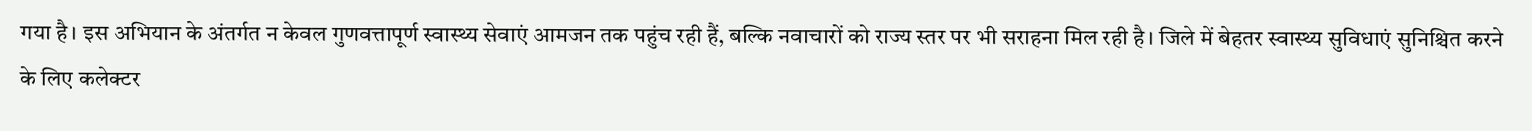गया है। इस अभियान के अंतर्गत न केवल गुणवत्तापूर्ण स्वास्थ्य सेवाएं आमजन तक पहुंच रही हैं, बल्कि नवाचारों को राज्य स्तर पर भी सराहना मिल रही है। जिले में बेहतर स्वास्थ्य सुविधाएं सुनिश्चित करने के लिए कलेक्टर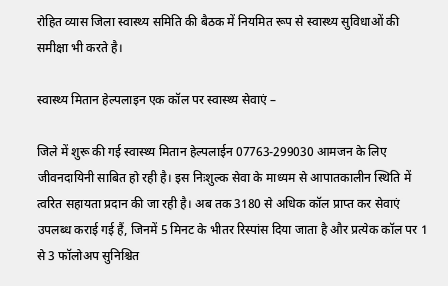रोहित व्यास जिला स्वास्थ्य समिति की बैठक में नियमित रूप से स्वास्थ्य सुविधाओं की समीक्षा भी करते है।

स्वास्थ्य मितान हेल्पलाइन एक कॉल पर स्वास्थ्य सेवाएं –

जिले में शुरू की गई स्वास्थ्य मितान हेल्पलाईन 07763-299030 आमजन के लिए जीवनदायिनी साबित हो रही है। इस निःशुल्क सेवा के माध्यम से आपातकालीन स्थिति में त्वरित सहायता प्रदान की जा रही है। अब तक 3180 से अधिक कॉल प्राप्त कर सेवाएं उपलब्ध कराई गई हैं, जिनमें 5 मिनट के भीतर रिस्पांस दिया जाता है और प्रत्येक कॉल पर 1 से 3 फॉलोअप सुनिश्चित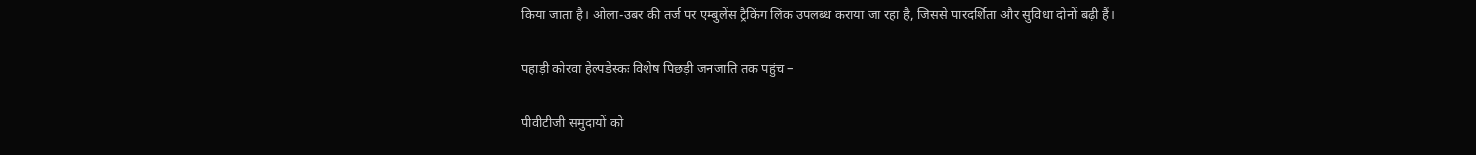किया जाता है। ओला-उबर की तर्ज पर एम्बुलेंस ट्रैकिंग लिंक उपलब्ध कराया जा रहा है, जिससे पारदर्शिता और सुविधा दोनों बढ़ी हैं।

पहाड़ी कोरवा हेल्पडेस्कः विशेष पिछड़ी जनजाति तक पहुंच –

पीवीटीजी समुदायों को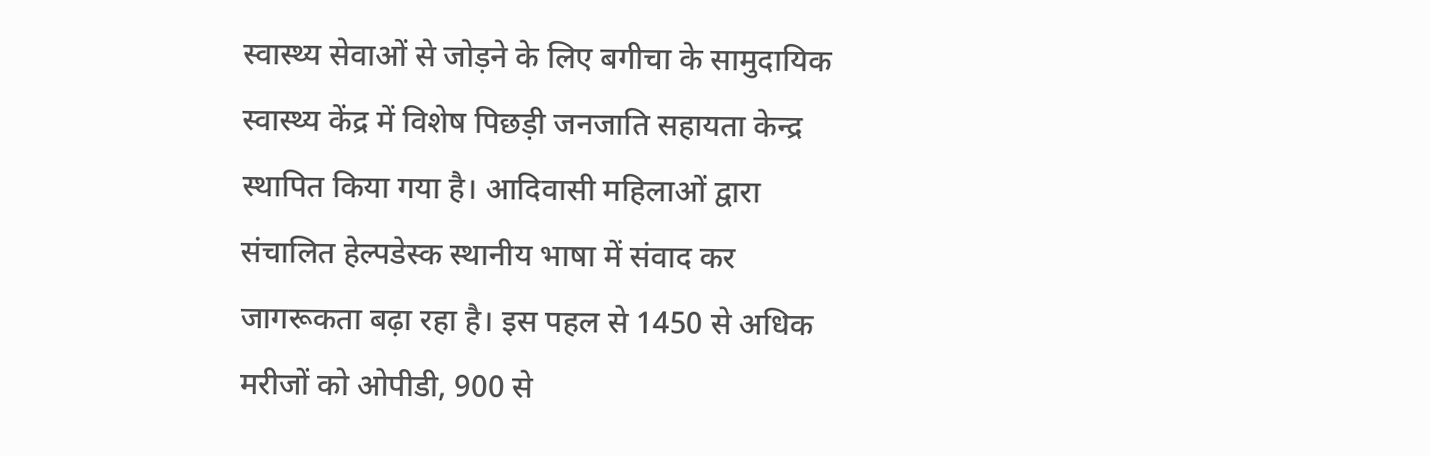स्वास्थ्य सेवाओं से जोड़ने के लिए बगीचा के सामुदायिक स्वास्थ्य केंद्र में विशेष पिछड़ी जनजाति सहायता केन्द्र स्थापित किया गया है। आदिवासी महिलाओं द्वारा संचालित हेल्पडेस्क स्थानीय भाषा में संवाद कर जागरूकता बढ़ा रहा है। इस पहल से 1450 से अधिक मरीजों को ओपीडी, 900 से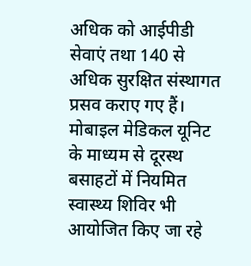अधिक को आईपीडी सेवाएं तथा 140 से अधिक सुरक्षित संस्थागत प्रसव कराए गए हैं। मोबाइल मेडिकल यूनिट के माध्यम से दूरस्थ बसाहटों में नियमित स्वास्थ्य शिविर भी आयोजित किए जा रहे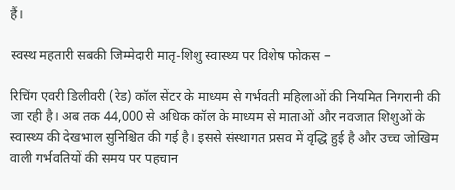हैं।

स्वस्थ महतारी सबकी जिम्मेदारी मातृ-शिशु स्वास्थ्य पर विशेष फोकस –

रिचिंग एवरी डिलीवरी (रेड) कॉल सेंटर के माध्यम से गर्भवती महिलाओं की नियमित निगरानी की जा रही है। अब तक 44,000 से अधिक कॉल के माध्यम से माताओं और नवजात शिशुओं के स्वास्थ्य की देखभाल सुनिश्चित की गई है। इससे संस्थागत प्रसव में वृद्धि हुई है और उच्च जोखिम वाली गर्भवतियों की समय पर पहचान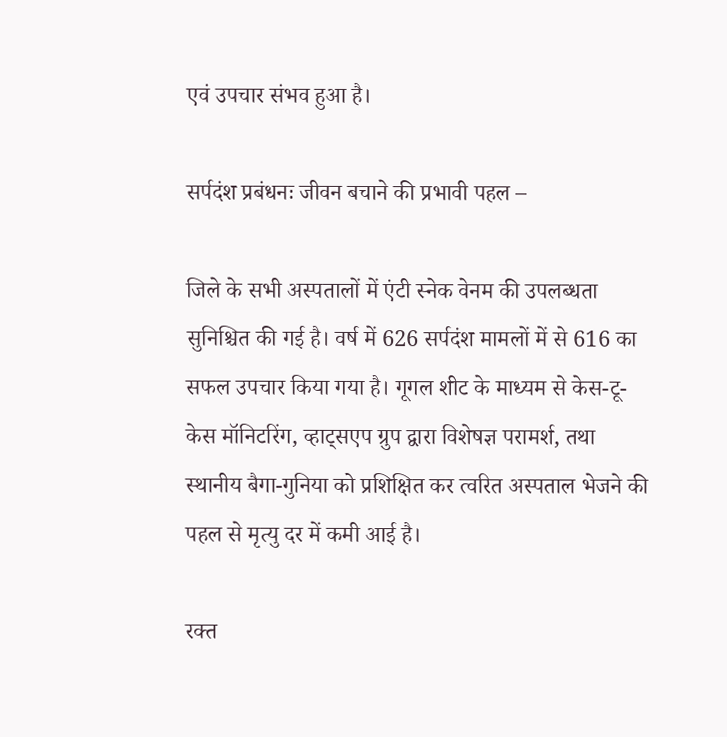एवं उपचार संभव हुआ है।

सर्पदंश प्रबंधनः जीवन बचाने की प्रभावी पहल –

जिले के सभी अस्पतालों में एंटी स्नेक वेनम की उपलब्धता सुनिश्चित की गई है। वर्ष में 626 सर्पदंश मामलों में से 616 का सफल उपचार किया गया है। गूगल शीट के माध्यम से केस-टू-केस मॉनिटरिंग, व्हाट्सएप ग्रुप द्वारा विशेषज्ञ परामर्श, तथा स्थानीय बैगा-गुनिया को प्रशिक्षित कर त्वरित अस्पताल भेजने की पहल से मृत्यु दर में कमी आई है।

रक्त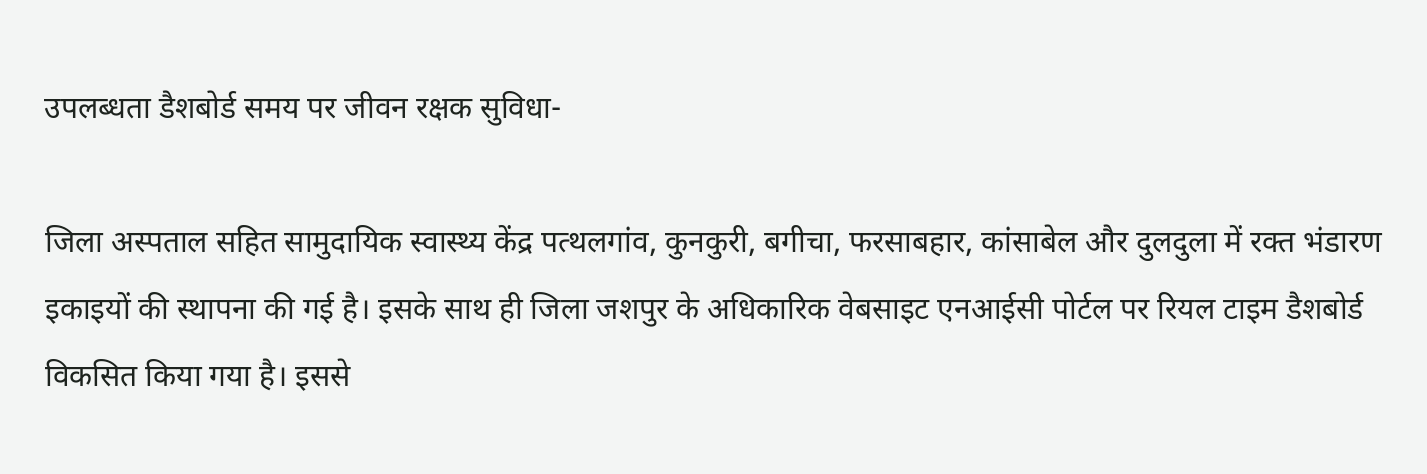उपलब्धता डैशबोर्ड समय पर जीवन रक्षक सुविधा-

जिला अस्पताल सहित सामुदायिक स्वास्थ्य केंद्र पत्थलगांव, कुनकुरी, बगीचा, फरसाबहार, कांसाबेल और दुलदुला में रक्त भंडारण इकाइयों की स्थापना की गई है। इसके साथ ही जिला जशपुर के अधिकारिक वेबसाइट एनआईसी पोर्टल पर रियल टाइम डैशबोर्ड विकसित किया गया है। इससे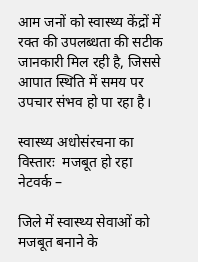आम जनों को स्वास्थ्य केंद्रों में रक्त की उपलब्धता की सटीक जानकारी मिल रही है, जिससे आपात स्थिति में समय पर उपचार संभव हो पा रहा है।

स्वास्थ्य अधोसंरचना का विस्तारः  मजबूत हो रहा नेटवर्क –

जिले में स्वास्थ्य सेवाओं को मजबूत बनाने के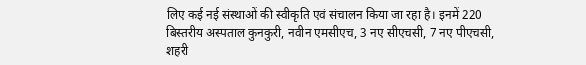लिए कई नई संस्थाओं की स्वीकृति एवं संचालन किया जा रहा है। इनमें 220 बिस्तरीय अस्पताल कुनकुरी, नवीन एमसीएच, 3 नए सीएचसी, 7 नए पीएचसी, शहरी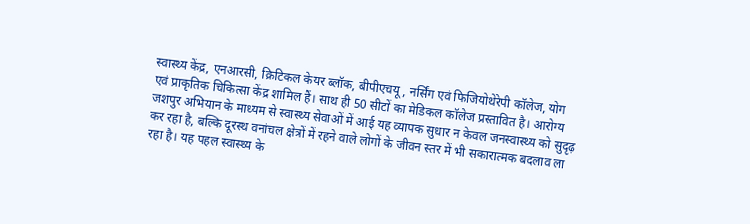स्वास्थ्य केंद्र, एनआरसी, क्रिटिकल केयर ब्लॉक, बीपीएचयू, नर्सिंग एवं फिजियोथेरेपी कॉलेज, योग एवं प्राकृतिक चिकित्सा केंद्र शामिल हैं। साथ ही 50 सीटों का मेडिकल कॉलेज प्रस्तावित है। आरोग्य जशपुर अभियान के माध्यम से स्वास्थ्य सेवाओं में आई यह व्यापक सुधार न केवल जनस्वास्थ्य को सुदृढ़ कर रहा है, बल्कि दूरस्थ वनांचल क्षेत्रों में रहने वाले लोगों के जीवन स्तर में भी सकारात्मक बदलाव ला रहा है। यह पहल स्वास्थ्य के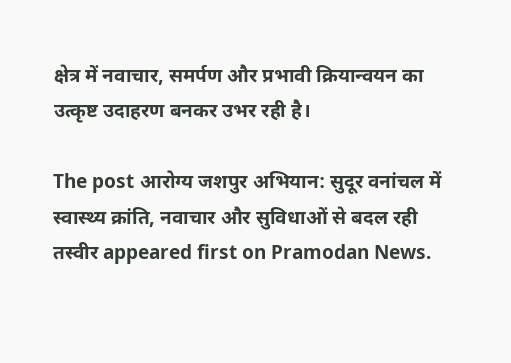क्षेत्र में नवाचार, समर्पण और प्रभावी क्रियान्वयन का उत्कृष्ट उदाहरण बनकर उभर रही है।

The post आरोग्य जशपुर अभियान: सुदूर वनांचल में स्वास्थ्य क्रांति, नवाचार और सुविधाओं से बदल रही तस्वीर appeared first on Pramodan News.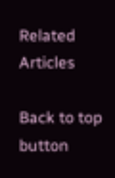Related Articles

Back to top button